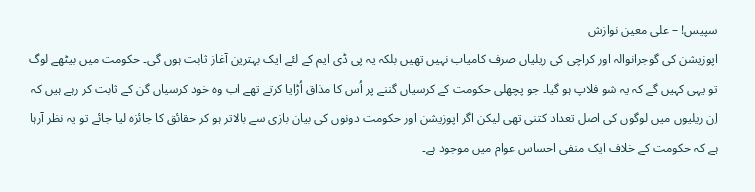سپیس! – علی معین نوازش
اپوزیشن کی گوجرانوالہ اور کراچی کی ریلیاں صرف کامیاب نہیں تھیں بلکہ یہ پی ڈی ایم کے لئے ایک بہترین آغاز ثابت ہوں گی۔ حکومت میں بیٹھے لوگ تو یہی کہیں گے کہ یہ شو فلاپ ہو گیا۔ جو پچھلی حکومت کے کرسیاں گننے پر اُس کا مذاق اُڑایا کرتے تھے اب وہ خود کرسیاں گن کے ثابت کر رہے ہیں کہ اِن ریلیوں میں لوگوں کی اصل تعداد کتنی تھی لیکن اگر اپوزیشن اور حکومت دونوں کی بیان بازی سے بالاتر ہو کر حقائق کا جائزہ لیا جائے تو یہ نظر آرہا ہے کہ حکومت کے خلاف ایک منفی احساس عوام میں موجود ہے۔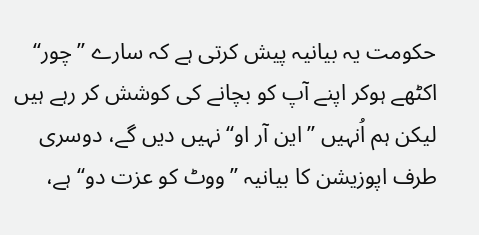حکومت یہ بیانیہ پیش کرتی ہے کہ سارے ’’چور‘‘ اکٹھے ہوکر اپنے آپ کو بچانے کی کوشش کر رہے ہیں لیکن ہم اُنہیں ’’این آر او‘‘ نہیں دیں گے، دوسری طرف اپوزیشن کا بیانیہ ’’ووٹ کو عزت دو‘‘ ہے،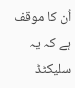اُن کا موقف ہے کہ یہ سلیکٹڈ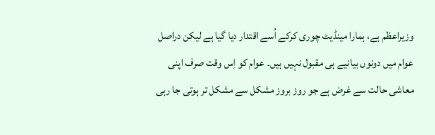وزیراعظم ہے، ہمارا مینڈیٹ چوری کرکے اُسے اقتدار دیا گیا ہے لیکن دراصل عوام میں دونوں بیانیے ہی مقبول نہیں ہیں۔ عوام کو اِس وقت صرف اپنی معاشی حالت سے غرض ہے جو روز بروز مشکل سے مشکل تر ہوتی جا رہی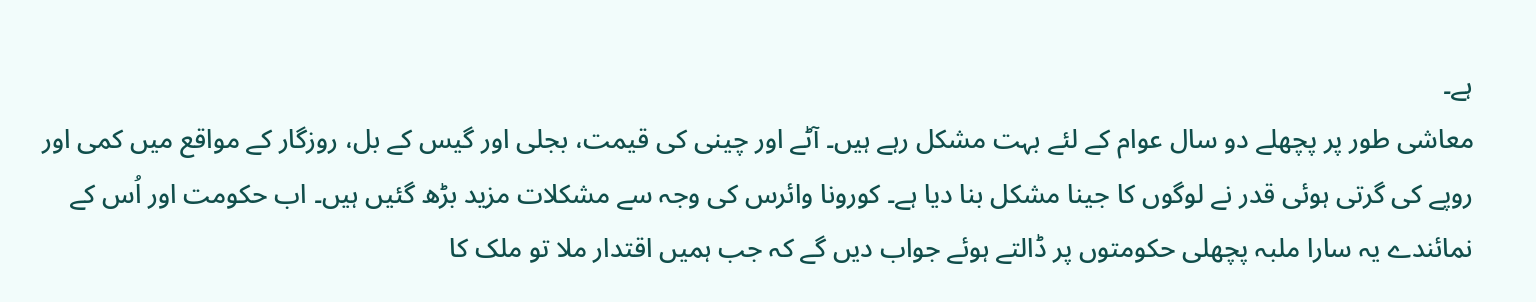ہے۔
معاشی طور پر پچھلے دو سال عوام کے لئے بہت مشکل رہے ہیں۔ آٹے اور چینی کی قیمت، بجلی اور گیس کے بل، روزگار کے مواقع میں کمی اور روپے کی گرتی ہوئی قدر نے لوگوں کا جینا مشکل بنا دیا ہے۔ کورونا وائرس کی وجہ سے مشکلات مزید بڑھ گئیں ہیں۔ اب حکومت اور اُس کے نمائندے یہ سارا ملبہ پچھلی حکومتوں پر ڈالتے ہوئے جواب دیں گے کہ جب ہمیں اقتدار ملا تو ملک کا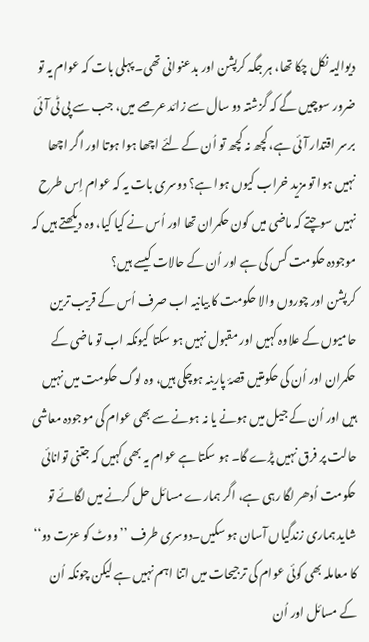دیوالیہ نکل چکا تھا، ہر جگہ کرپشن اور بدعنوانی تھی۔ پہلی بات کہ عوام یہ تو ضرور سوچیں گے کہ گزشتہ دو سال سے زائد عرصے میں، جب سے پی ٹی آئی برسر اقتدار آئی ہے، کچھ نہ کچھ تو اُن کے لئے اچھا ہوا ہوتا اور اگر اچھا نہیں ہوا تو مزید خراب کیوں ہوا ہے؟ دوسری بات یہ کہ عوام اِس طرح نہیں سوچتے کہ ماضی میں کون حکمران تھا اور اُس نے کیا کیا، وہ دیکھتے ہیں کہ موجودہ حکومت کس کی ہے اور اُن کے حالات کیسے ہیں؟
کرپشن اور چوروں والا حکومت کا بیانیہ اب صرف اُس کے قریب ترین حامیوں کے علاوہ کہیں اور مقبول نہیں ہو سکتا کیونکہ اب تو ماضی کے حکمران اور اُن کی حکومتیں قصۂ پارینہ ہوچکی ہیں، وہ لوگ حکومت میں نہیں ہیں اور اُن کے جیل میں ہونے یا نہ ہونے سے بھی عوام کی موجودہ معاشی حالت پر فرق نہیں پڑے گا۔ ہو سکتا ہے عوام یہ بھی کہیں کہ جتنی توانائی حکومت اُدھر لگا رہی ہے، اگر ہمارے مسائل حل کرنے میں لگائے تو شاید ہماری زندگیاں آسان ہو سکیں۔دوسری طرف ’’ووٹ کو عزت دو‘‘ کا معاملہ بھی کوئی عوام کی ترجیحات میں اتنا اہم نہیں ہے لیکن چونکہ اُن کے مسائل اور اُن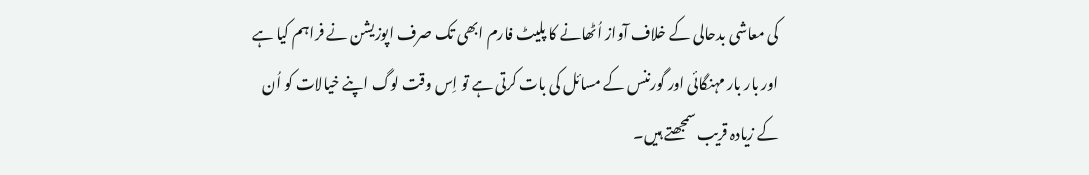کی معاشی بدحالی کے خلاف آواز اُٹھانے کا پلیٹ فارم ابھی تک صرف اپوزیشن نے فراہم کیا ہے اور بار بار مہنگائی اور گورننس کے مسائل کی بات کرتی ہے تو اِس وقت لوگ اپنے خیالات کو اُن کے زیادہ قریب سمجھتے ہیں۔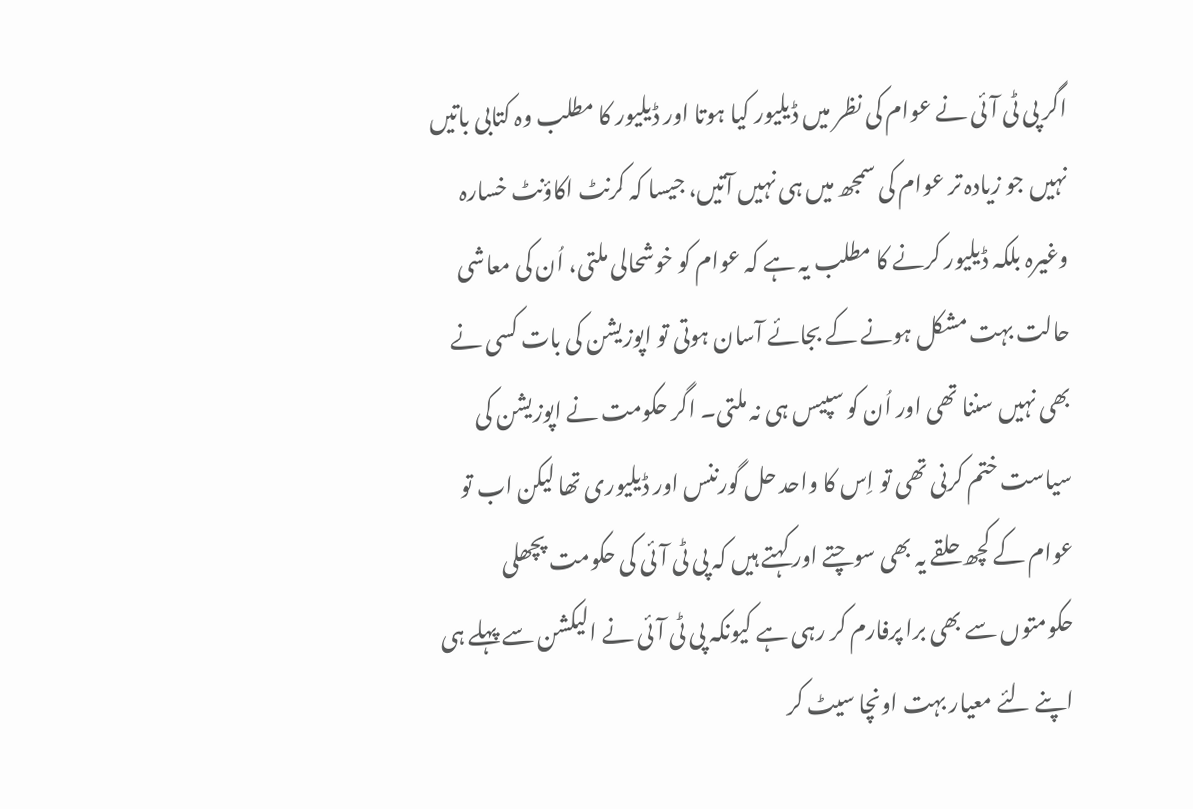اگر پی ٹی آئی نے عوام کی نظر میں ڈیلیور کیا ہوتا اور ڈیلیور کا مطلب وہ کتابی باتیں نہیں جو زیادہ تر عوام کی سمجھ میں ہی نہیں آتیں، جیسا کہ کرنٹ اکاؤنٹ خسارہ وغیرہ بلکہ ڈیلیور کرنے کا مطلب یہ ہے کہ عوام کو خوشحالی ملتی، اُن کی معاشی حالت بہت مشکل ہونے کے بجائے آسان ہوتی تو اپوزیشن کی بات کسی نے بھی نہیں سننا تھی اور اُن کو سپیس ہی نہ ملتی۔ اگر حکومت نے اپوزیشن کی سیاست ختم کرنی تھی تو اِس کا واحد حل گورننس اور ڈیلیوری تھا لیکن اب تو عوام کے کچھ حلقے یہ بھی سوچتے اور کہتے ہیں کہ پی ٹی آئی کی حکومت پچھلی حکومتوں سے بھی برا پرفارم کر رہی ہے کیونکہ پی ٹی آئی نے الیکشن سے پہلے ہی اپنے لئے معیار بہت اونچا سیٹ کر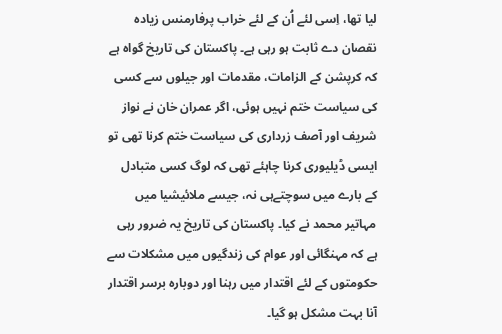لیا تھا، اِسی لئے اُن کے لئے خراب پرفارمنس زیادہ نقصان دے ثابت ہو رہی ہے۔ پاکستان کی تاریخ گواہ ہے کہ کرپشن کے الزامات، مقدمات اور جیلوں سے کسی کی سیاست ختم نہیں ہوئی، اگر عمران خان نے نواز شریف اور آصف زرداری کی سیاست ختم کرنا تھی تو ایسی ڈیلیوری کرنا چاہئے تھی کہ لوگ کسی متبادل کے بارے میں سوچتےہی نہ، جیسے ملائیشیا میں مہاتیر محمد نے کیا۔ پاکستان کی تاریخ یہ ضرور رہی ہے کہ مہنگائی اور عوام کی زندگیوں میں مشکلات سے حکومتوں کے لئے اقتدار میں رہنا اور دوبارہ برسر اقتدار آنا بہت مشکل ہو گیا۔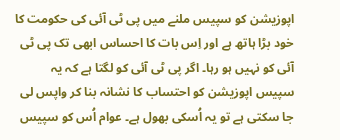اپوزیشن کو سپیس ملنے میں پی ٹی آئی کی حکومت کا خود بڑا ہاتھ ہے اور اِس بات کا احساس ابھی تک پی ٹی آئی کو نہیں ہو رہا۔ اگر پی ٹی آئی کو لگتا ہے کہ یہ سپیس اپوزیشن کو احتساب کا نشانہ بنا کر واپس لی جا سکتی ہے تو یہ اُسکی بھول ہے۔ عوام اُس کو سپیس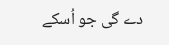دے گی جو اُسکے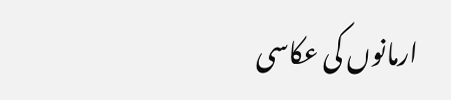ارمانوں کی عکاسی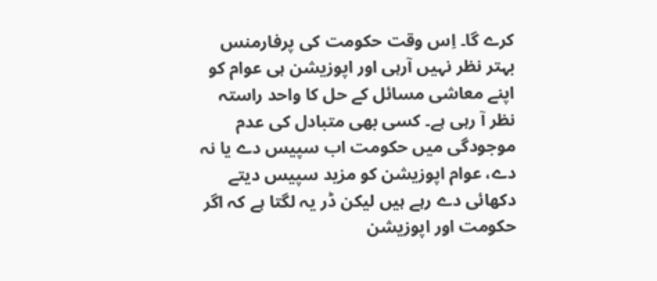کرے گا۔ اِس وقت حکومت کی پرفارمنس بہتر نظر نہیں آرہی اور اپوزیشن ہی عوام کو اپنے معاشی مسائل کے حل کا واحد راستہ نظر آ رہی ہے۔ کسی بھی متبادل کی عدم موجودگی میں حکومت اب سپیس دے یا نہ دے، عوام اپوزیشن کو مزید سپیس دیتے دکھائی دے رہے ہیں لیکن ڈر یہ لگتا ہے کہ اگر حکومت اور اپوزیشن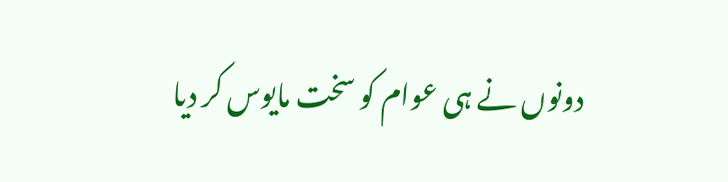دونوں نے ہی عوام کو سخت مایوس کر دیا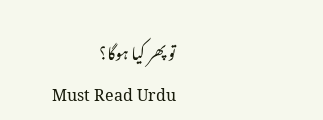تو پھر کیا ہوگا؟
Must Read Urdu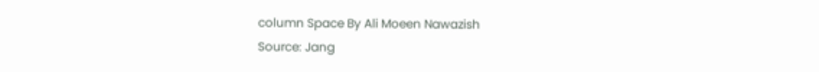column Space By Ali Moeen Nawazish
Source: Jang